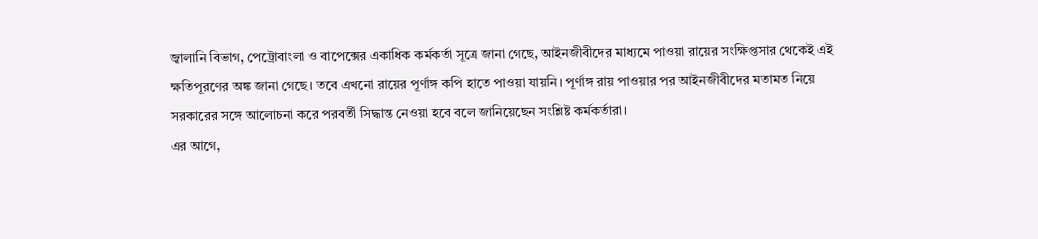জ্বালানি বিভাগ, পেট্রোবাংলা ও বাপেক্সের একাধিক কর্মকর্তা সূত্রে জানা গেছে, আইনজীবীদের মাধ্যমে পাওয়া রায়ের সংক্ষিপ্তসার থেকেই এই ক্ষতিপূরণের অঙ্ক জানা গেছে। তবে এখনো রায়ের পূর্ণাঙ্গ কপি হাতে পাওয়া যায়নি। পূর্ণাঙ্গ রায় পাওয়ার পর আইনজীবীদের মতামত নিয়ে সরকারের সঙ্গে আলোচনা করে পরবর্তী সিদ্ধান্ত নেওয়া হবে বলে জানিয়েছেন সংশ্লিষ্ট কর্মকর্তারা।
এর আগে,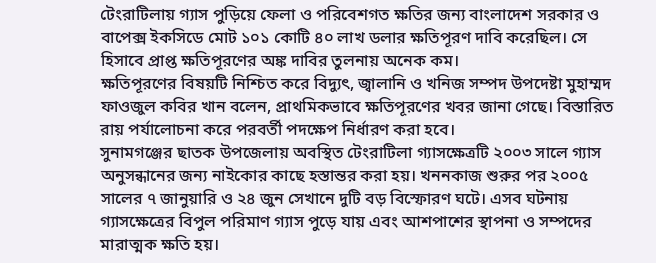টেংরাটিলায় গ্যাস পুড়িয়ে ফেলা ও পরিবেশগত ক্ষতির জন্য বাংলাদেশ সরকার ও বাপেক্স ইকসিডে মোট ১০১ কোটি ৪০ লাখ ডলার ক্ষতিপূরণ দাবি করেছিল। সে হিসাবে প্রাপ্ত ক্ষতিপূরণের অঙ্ক দাবির তুলনায় অনেক কম।
ক্ষতিপূরণের বিষয়টি নিশ্চিত করে বিদ্যুৎ, জ্বালানি ও খনিজ সম্পদ উপদেষ্টা মুহাম্মদ ফাওজুল কবির খান বলেন, প্রাথমিকভাবে ক্ষতিপূরণের খবর জানা গেছে। বিস্তারিত রায় পর্যালোচনা করে পরবর্তী পদক্ষেপ নির্ধারণ করা হবে।
সুনামগঞ্জের ছাতক উপজেলায় অবস্থিত টেংরাটিলা গ্যাসক্ষেত্রটি ২০০৩ সালে গ্যাস অনুসন্ধানের জন্য নাইকোর কাছে হস্তান্তর করা হয়। খননকাজ শুরুর পর ২০০৫ সালের ৭ জানুয়ারি ও ২৪ জুন সেখানে দুটি বড় বিস্ফোরণ ঘটে। এসব ঘটনায় গ্যাসক্ষেত্রের বিপুল পরিমাণ গ্যাস পুড়ে যায় এবং আশপাশের স্থাপনা ও সম্পদের মারাত্মক ক্ষতি হয়।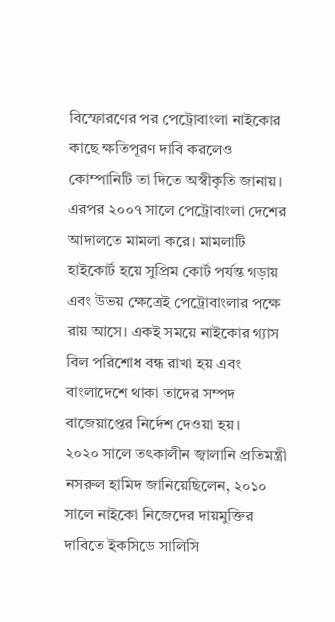বিস্ফোরণের পর পেট্রোবাংলা নাইকোর কাছে ক্ষতিপূরণ দাবি করলেও কোম্পানিটি তা দিতে অস্বীকৃতি জানায়। এরপর ২০০৭ সালে পেট্রোবাংলা দেশের আদালতে মামলা করে। মামলাটি হাইকোর্ট হয়ে সুপ্রিম কোর্ট পর্যন্ত গড়ায় এবং উভয় ক্ষেত্রেই পেট্রোবাংলার পক্ষে রায় আসে। একই সময়ে নাইকোর গ্যাস বিল পরিশোধ বন্ধ রাখা হয় এবং বাংলাদেশে থাকা তাদের সম্পদ বাজেয়াপ্তের নির্দেশ দেওয়া হয়।
২০২০ সালে তৎকালীন জ্বালানি প্রতিমন্ত্রী নসরুল হামিদ জানিয়েছিলেন, ২০১০ সালে নাইকো নিজেদের দায়মুক্তির দাবিতে ইকসিডে সালিসি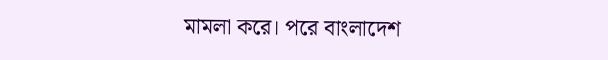মামলা করে। পরে বাংলাদেশ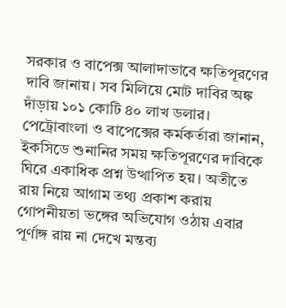সরকার ও বাপেক্স আলাদাভাবে ক্ষতিপূরণের দাবি জানায়। সব মিলিয়ে মোট দাবির অঙ্ক দাঁড়ায় ১০১ কোটি ৪০ লাখ ডলার।
পেট্রোবাংলা ও বাপেক্সের কর্মকর্তারা জানান, ইকসিডে শুনানির সময় ক্ষতিপূরণের দাবিকে ঘিরে একাধিক প্রশ্ন উত্থাপিত হয়। অতীতে রায় নিয়ে আগাম তথ্য প্রকাশ করায় গোপনীয়তা ভঙ্গের অভিযোগ ওঠায় এবার পূর্ণাঙ্গ রায় না দেখে মন্তব্য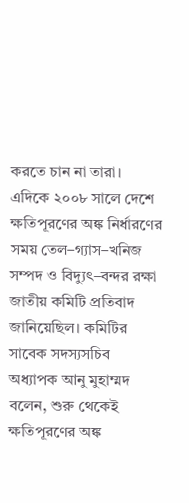করতে চান না তারা।
এদিকে ২০০৮ সালে দেশে ক্ষতিপূরণের অঙ্ক নির্ধারণের সময় তেল–গ্যাস–খনিজ সম্পদ ও বিদ্যুৎ–বন্দর রক্ষা জাতীয় কমিটি প্রতিবাদ জানিয়েছিল। কমিটির সাবেক সদস্যসচিব অধ্যাপক আনু মুহাম্মদ বলেন, শুরু থেকেই ক্ষতিপূরণের অঙ্ক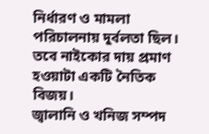নির্ধারণ ও মামলা পরিচালনায় দুর্বলতা ছিল। তবে নাইকোর দায় প্রমাণ হওয়াটা একটি নৈতিক বিজয়।
জ্বালানি ও খনিজ সম্পদ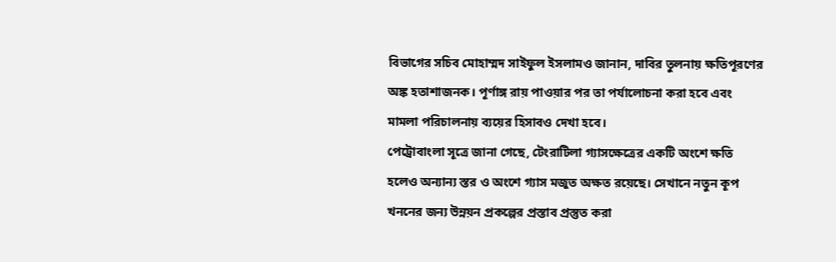বিভাগের সচিব মোহাম্মদ সাইফুল ইসলামও জানান, দাবির তুলনায় ক্ষতিপূরণের অঙ্ক হতাশাজনক। পূর্ণাঙ্গ রায় পাওয়ার পর তা পর্যালোচনা করা হবে এবং মামলা পরিচালনায় ব্যয়ের হিসাবও দেখা হবে।
পেট্রোবাংলা সূত্রে জানা গেছে, টেংরাটিলা গ্যাসক্ষেত্রের একটি অংশে ক্ষতি হলেও অন্যান্য স্তর ও অংশে গ্যাস মজুত অক্ষত রয়েছে। সেখানে নতুন কূপ খননের জন্য উন্নয়ন প্রকল্পের প্রস্তাব প্রস্তুত করা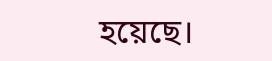হয়েছে।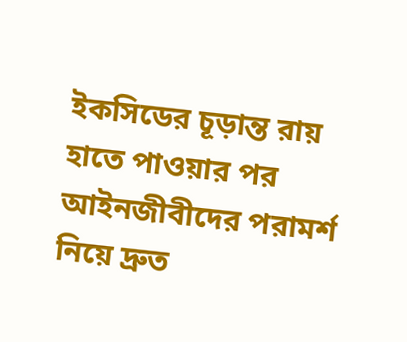ইকসিডের চূড়ান্ত রায় হাতে পাওয়ার পর আইনজীবীদের পরামর্শ নিয়ে দ্রুত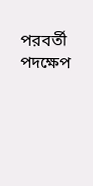পরবর্তী পদক্ষেপ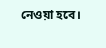নেওয়া হবে।